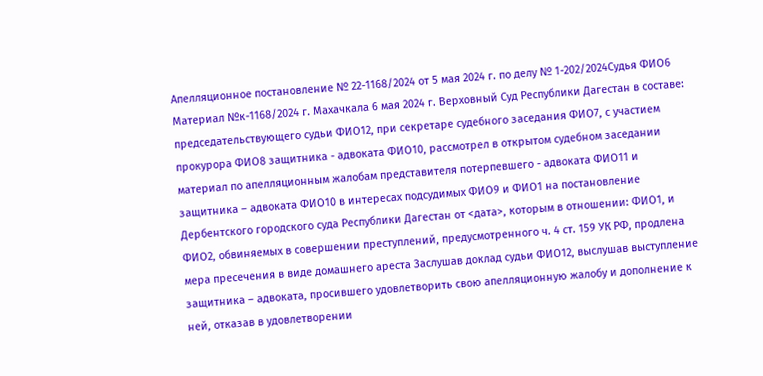Апелляционное постановление № 22-1168/2024 от 5 мая 2024 г. по делу № 1-202/2024Судья ФИО6 Материал №к-1168/2024 г. Махачкала 6 мая 2024 г. Верховный Суд Республики Дагестан в составе: председательствующего судьи ФИО12, при секретаре судебного заседания ФИО7, с участием прокурора ФИО8 защитника - адвоката ФИО10, рассмотрел в открытом судебном заседании материал по апелляционным жалобам представителя потерпевшего - адвоката ФИО11 и защитника – адвоката ФИО10 в интересах подсудимых ФИО9 и ФИО1 на постановление Дербентского городского суда Республики Дагестан от <дата>, которым в отношении: ФИО1, и ФИО2, обвиняемых в совершении преступлений, предусмотренного ч. 4 ст. 159 УК РФ, продлена мера пресечения в виде домашнего ареста Заслушав доклад судьи ФИО12, выслушав выступление защитника – адвоката, просившего удовлетворить свою апелляционную жалобу и дополнение к ней, отказав в удовлетворении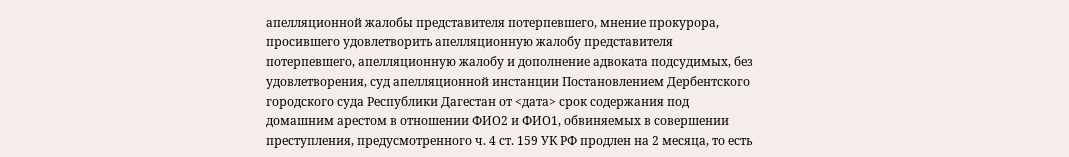апелляционной жалобы представителя потерпевшего, мнение прокурора, просившего удовлетворить апелляционную жалобу представителя потерпевшего, апелляционную жалобу и дополнение адвоката подсудимых, без удовлетворения, суд апелляционной инстанции Постановлением Дербентского городского суда Республики Дагестан от <дата> срок содержания под домашним арестом в отношении ФИО2 и ФИО1, обвиняемых в совершении преступления, предусмотренного ч. 4 ст. 159 УК РФ продлен на 2 месяца, то есть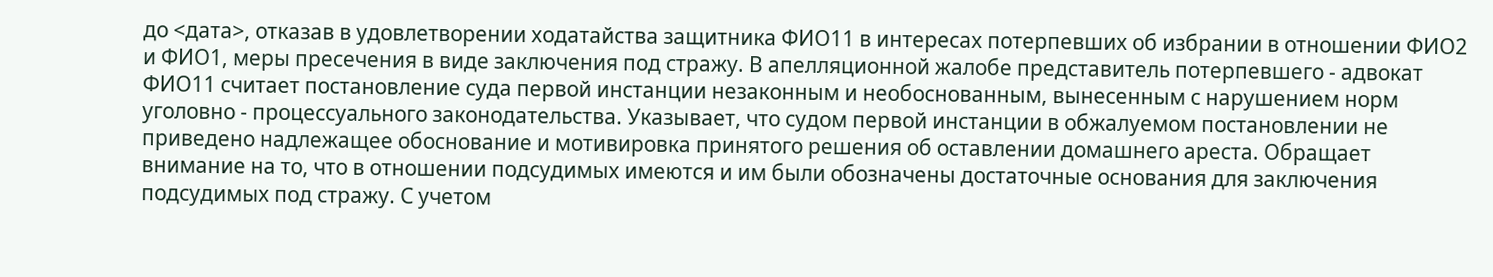до <дата>, отказав в удовлетворении ходатайства защитника ФИО11 в интересах потерпевших об избрании в отношении ФИО2 и ФИО1, меры пресечения в виде заключения под стражу. В апелляционной жалобе представитель потерпевшего - адвокат ФИО11 считает постановление суда первой инстанции незаконным и необоснованным, вынесенным с нарушением норм уголовно - процессуального законодательства. Указывает, что судом первой инстанции в обжалуемом постановлении не приведено надлежащее обоснование и мотивировка принятого решения об оставлении домашнего ареста. Обращает внимание на то, что в отношении подсудимых имеются и им были обозначены достаточные основания для заключения подсудимых под стражу. С учетом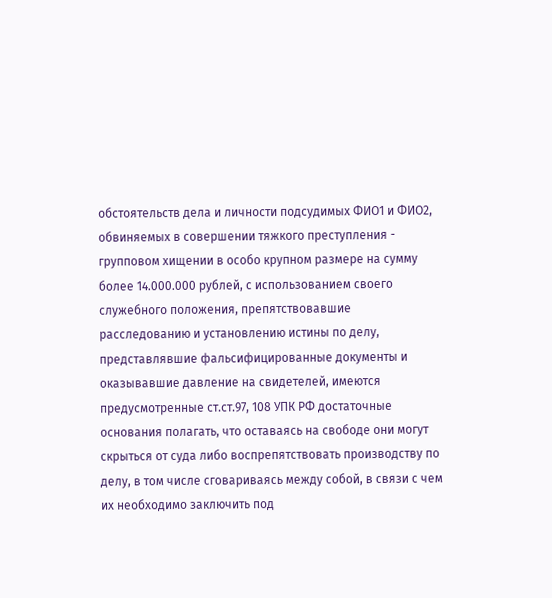обстоятельств дела и личности подсудимых ФИО1 и ФИО2, обвиняемых в совершении тяжкого преступления - групповом хищении в особо крупном размере на сумму более 14.000.000 рублей, с использованием своего служебного положения, препятствовавшие расследованию и установлению истины по делу, представлявшие фальсифицированные документы и оказывавшие давление на свидетелей, имеются предусмотренные ст.ст.97, 108 УПК РФ достаточные основания полагать, что оставаясь на свободе они могут скрыться от суда либо воспрепятствовать производству по делу, в том числе сговариваясь между собой, в связи с чем их необходимо заключить под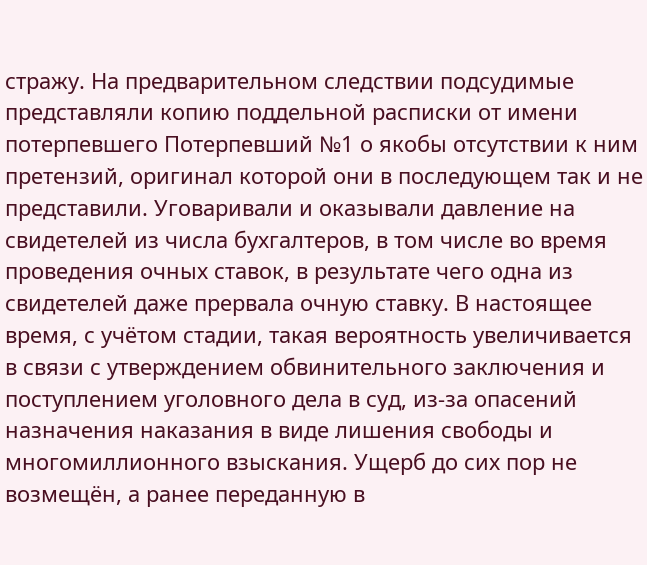стражу. На предварительном следствии подсудимые представляли копию поддельной расписки от имени потерпевшего Потерпевший №1 о якобы отсутствии к ним претензий, оригинал которой они в последующем так и не представили. Уговаривали и оказывали давление на свидетелей из числа бухгалтеров, в том числе во время проведения очных ставок, в результате чего одна из свидетелей даже прервала очную ставку. В настоящее время, с учётом стадии, такая вероятность увеличивается в связи с утверждением обвинительного заключения и поступлением уголовного дела в суд, из-за опасений назначения наказания в виде лишения свободы и многомиллионного взыскания. Ущерб до сих пор не возмещён, а ранее переданную в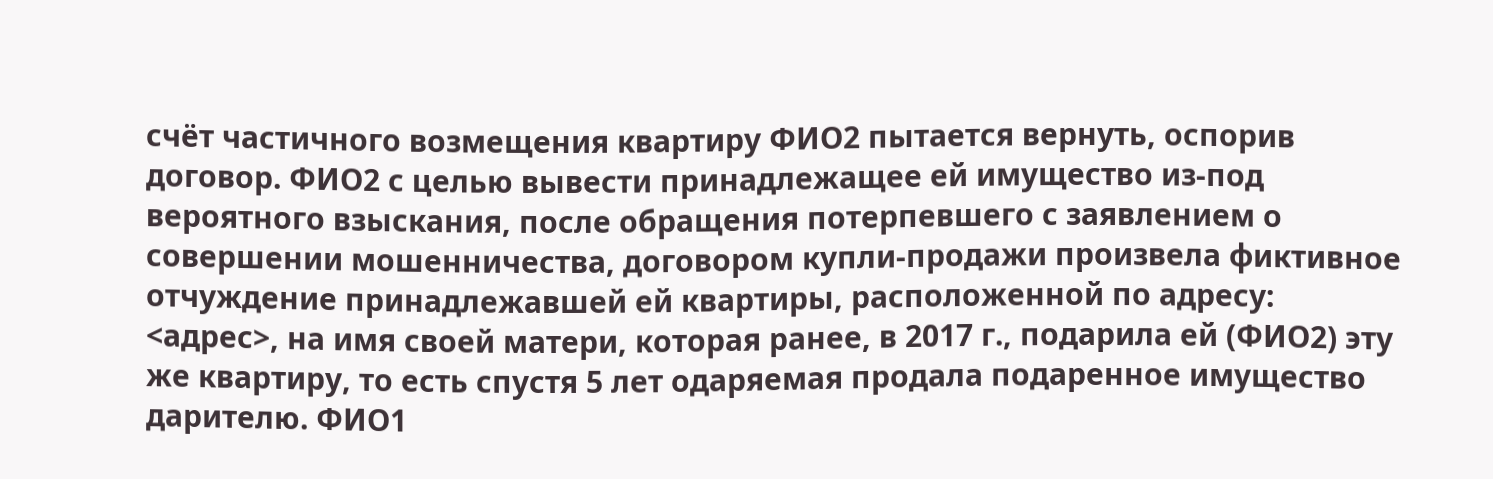счёт частичного возмещения квартиру ФИО2 пытается вернуть, оспорив договор. ФИО2 с целью вывести принадлежащее ей имущество из-под вероятного взыскания, после обращения потерпевшего с заявлением о совершении мошенничества, договором купли-продажи произвела фиктивное отчуждение принадлежавшей ей квартиры, расположенной по адресу: <адрес>, на имя своей матери, которая ранее, в 2017 г., подарила ей (ФИО2) эту же квартиру, то есть спустя 5 лет одаряемая продала подаренное имущество дарителю. ФИО1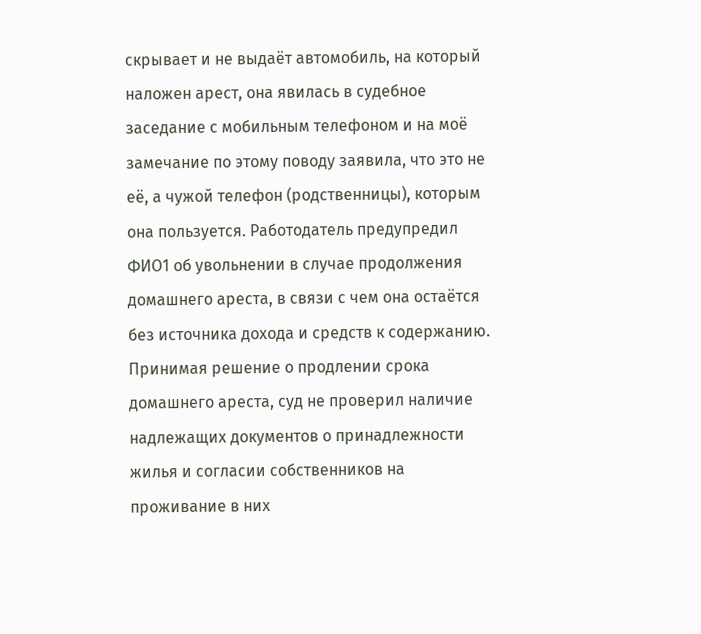скрывает и не выдаёт автомобиль, на который наложен арест, она явилась в судебное заседание с мобильным телефоном и на моё замечание по этому поводу заявила, что это не её, а чужой телефон (родственницы), которым она пользуется. Работодатель предупредил ФИО1 об увольнении в случае продолжения домашнего ареста, в связи с чем она остаётся без источника дохода и средств к содержанию. Принимая решение о продлении срока домашнего ареста, суд не проверил наличие надлежащих документов о принадлежности жилья и согласии собственников на проживание в них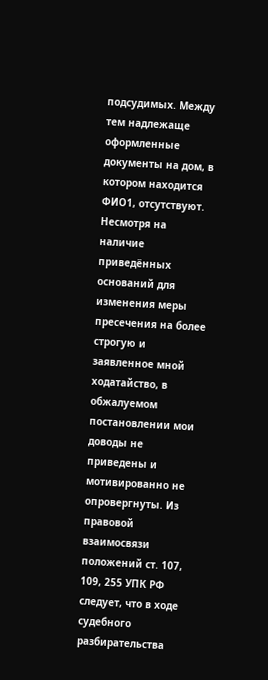подсудимых. Между тем надлежаще оформленные документы на дом, в котором находится ФИО1, отсутствуют. Несмотря на наличие приведённых оснований для изменения меры пресечения на более строгую и заявленное мной ходатайство, в обжалуемом постановлении мои доводы не приведены и мотивированно не опровергнуты. Из правовой взаимосвязи положений ст. 107, 109, 255 УПК РФ следует, что в ходе судебного разбирательства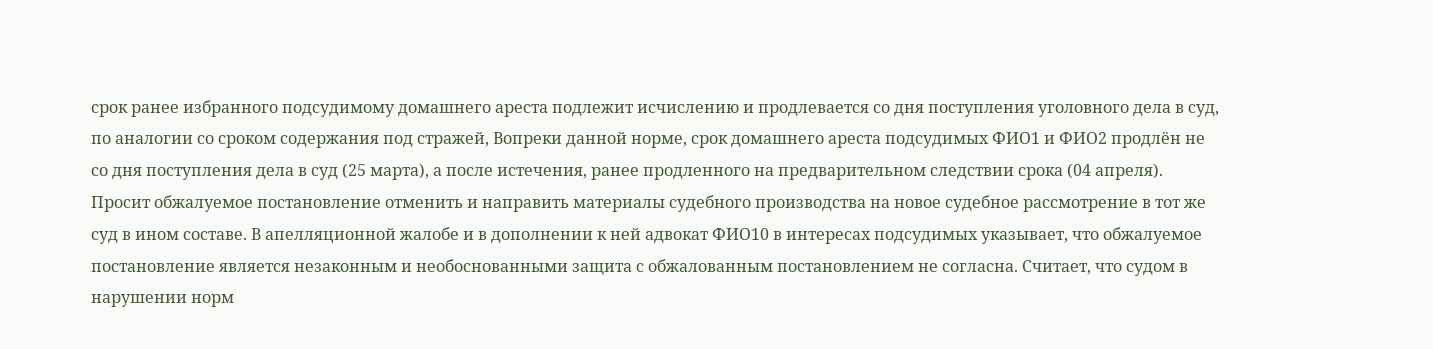срок ранее избранного подсудимому домашнего ареста подлежит исчислению и продлевается со дня поступления уголовного дела в суд, по аналогии со сроком содержания под стражей, Вопреки данной норме, срок домашнего ареста подсудимых ФИО1 и ФИО2 продлён не со дня поступления дела в суд (25 марта), а после истечения, ранее продленного на предварительном следствии срока (04 апреля). Просит обжалуемое постановление отменить и направить материалы судебного производства на новое судебное рассмотрение в тот же суд в ином составе. В апелляционной жалобе и в дополнении к ней адвокат ФИО10 в интересах подсудимых указывает, что обжалуемое постановление является незаконным и необоснованными защита с обжалованным постановлением не согласна. Считает, что судом в нарушении норм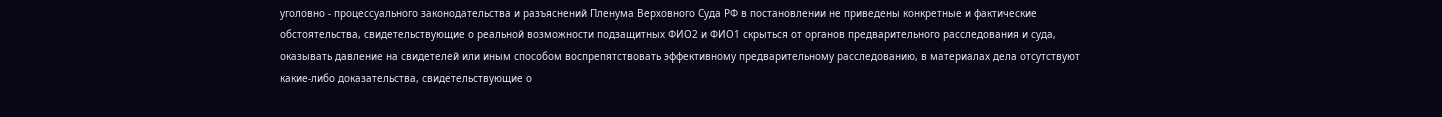уголовно - процессуального законодательства и разъяснений Пленума Верховного Суда РФ в постановлении не приведены конкретные и фактические обстоятельства, свидетельствующие о реальной возможности подзащитных ФИО2 и ФИО1 скрыться от органов предварительного расследования и суда, оказывать давление на свидетелей или иным способом воспрепятствовать эффективному предварительному расследованию, в материалах дела отсутствуют какие-либо доказательства, свидетельствующие о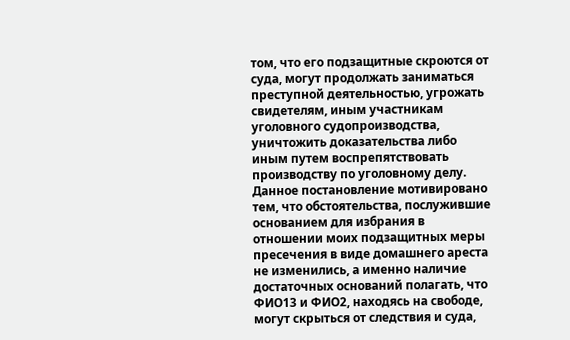том, что его подзащитные скроются от суда, могут продолжать заниматься преступной деятельностью, угрожать свидетелям, иным участникам уголовного судопроизводства, уничтожить доказательства либо иным путем воспрепятствовать производству по уголовному делу. Данное постановление мотивировано тем, что обстоятельства, послужившие основанием для избрания в отношении моих подзащитных меры пресечения в виде домашнего ареста не изменились, а именно наличие достаточных оснований полагать, что ФИО13 и ФИО2, находясь на свободе, могут скрыться от следствия и суда,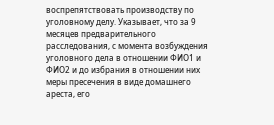воспрепятствовать производству по уголовному делу. Указывает, что за 9 месяцев предварительного расследования, с момента возбуждения уголовного дела в отношении ФИО1 и ФИО2 и до избрания в отношении них меры пресечения в виде домашнего ареста, его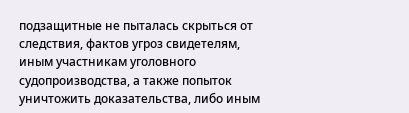подзащитные не пыталась скрыться от следствия, фактов угроз свидетелям, иным участникам уголовного судопроизводства, а также попыток уничтожить доказательства, либо иным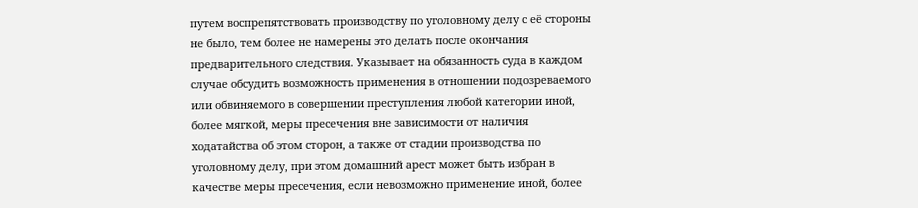путем воспрепятствовать производству по уголовному делу с её стороны не было, тем более не намерены это делать после окончания предварительного следствия. Указывает на обязанность суда в каждом случае обсудить возможность применения в отношении подозреваемого или обвиняемого в совершении преступления любой категории иной, более мягкой, меры пресечения вне зависимости от наличия ходатайства об этом сторон, а также от стадии производства по уголовному делу, при этом домашний арест может быть избран в качестве меры пресечения, если невозможно применение иной, более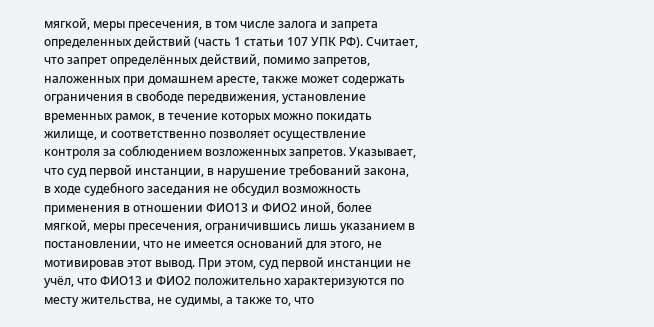мягкой, меры пресечения, в том числе залога и запрета определенных действий (часть 1 статьи 107 УПК РФ). Считает, что запрет определённых действий, помимо запретов, наложенных при домашнем аресте, также может содержать ограничения в свободе передвижения, установление временных рамок, в течение которых можно покидать жилище, и соответственно позволяет осуществление контроля за соблюдением возложенных запретов. Указывает, что суд первой инстанции, в нарушение требований закона, в ходе судебного заседания не обсудил возможность применения в отношении ФИО13 и ФИО2 иной, более мягкой, меры пресечения, ограничившись лишь указанием в постановлении, что не имеется оснований для этого, не мотивировав этот вывод. При этом, суд первой инстанции не учёл, что ФИО13 и ФИО2 положительно характеризуются по месту жительства, не судимы, а также то, что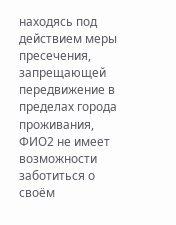находясь под действием меры пресечения, запрещающей передвижение в пределах города проживания, ФИО2 не имеет возможности заботиться о своём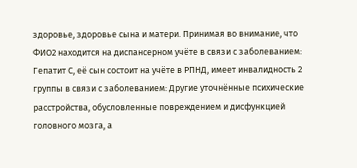здоровье, здоровье сына и матери. Принимая во внимание, что ФИО2 находится на диспансерном учёте в связи с заболеванием: Гепатит С, её сын состоит на учёте в РПНД, имеет инвалидность 2 группы в связи с заболеванием: Другие уточнённые психические расстройства, обусловленные повреждением и дисфункцией головного мозга, а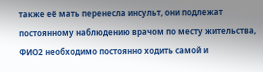также её мать перенесла инсульт, они подлежат постоянному наблюдению врачом по месту жительства, ФИО2 необходимо постоянно ходить самой и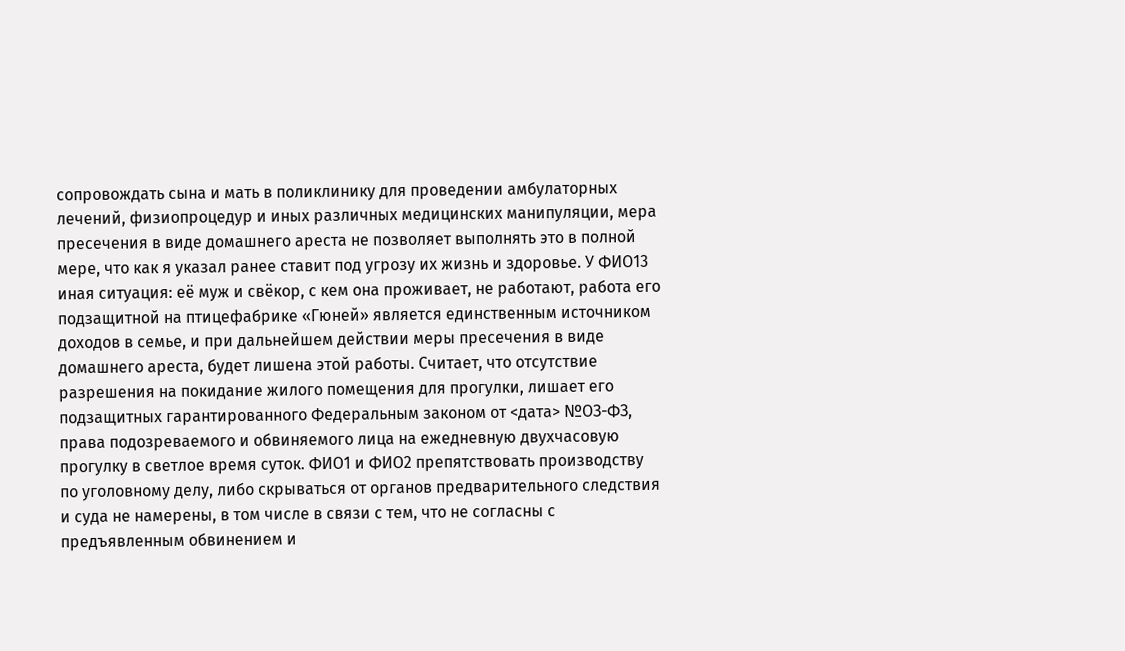сопровождать сына и мать в поликлинику для проведении амбулаторных лечений, физиопроцедур и иных различных медицинских манипуляции, мера пресечения в виде домашнего ареста не позволяет выполнять это в полной мере, что как я указал ранее ставит под угрозу их жизнь и здоровье. У ФИО13 иная ситуация: её муж и свёкор, с кем она проживает, не работают, работа его подзащитной на птицефабрике «Гюней» является единственным источником доходов в семье, и при дальнейшем действии меры пресечения в виде домашнего ареста, будет лишена этой работы. Считает, что отсутствие разрешения на покидание жилого помещения для прогулки, лишает его подзащитных гарантированного Федеральным законом от <дата> №ОЗ-ФЗ, права подозреваемого и обвиняемого лица на ежедневную двухчасовую прогулку в светлое время суток. ФИО1 и ФИО2 препятствовать производству по уголовному делу, либо скрываться от органов предварительного следствия и суда не намерены, в том числе в связи с тем, что не согласны с предъявленным обвинением и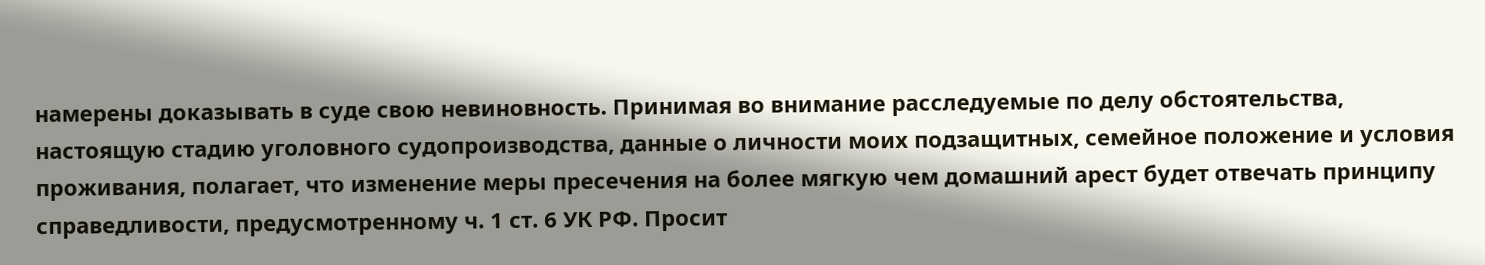намерены доказывать в суде свою невиновность. Принимая во внимание расследуемые по делу обстоятельства, настоящую стадию уголовного судопроизводства, данные о личности моих подзащитных, семейное положение и условия проживания, полагает, что изменение меры пресечения на более мягкую чем домашний арест будет отвечать принципу справедливости, предусмотренному ч. 1 ст. 6 УК РФ. Просит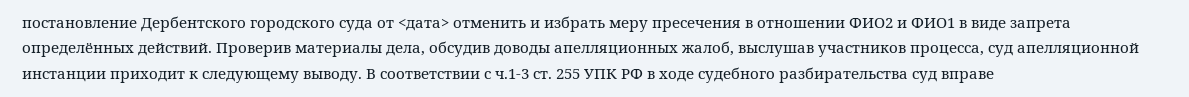постановление Дербентского городского суда от <дата> отменить и избрать меру пресечения в отношении ФИО2 и ФИО1 в виде запрета определённых действий. Проверив материалы дела, обсудив доводы апелляционных жалоб, выслушав участников процесса, суд апелляционной инстанции приходит к следующему выводу. В соответствии с ч.1-3 ст. 255 УПК РФ в ходе судебного разбирательства суд вправе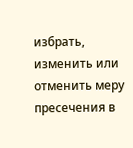избрать, изменить или отменить меру пресечения в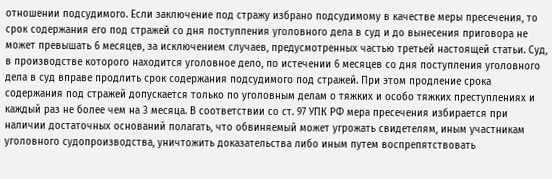отношении подсудимого. Если заключение под стражу избрано подсудимому в качестве меры пресечения, то срок содержания его под стражей со дня поступления уголовного дела в суд и до вынесения приговора не может превышать 6 месяцев, за исключением случаев, предусмотренных частью третьей настоящей статьи. Суд, в производстве которого находится уголовное дело, по истечении 6 месяцев со дня поступления уголовного дела в суд вправе продлить срок содержания подсудимого под стражей. При этом продление срока содержания под стражей допускается только по уголовным делам о тяжких и особо тяжких преступлениях и каждый раз не более чем на 3 месяца. В соответствии со ст. 97 УПК РФ мера пресечения избирается при наличии достаточных оснований полагать, что обвиняемый может угрожать свидетелям, иным участникам уголовного судопроизводства, уничтожить доказательства либо иным путем воспрепятствовать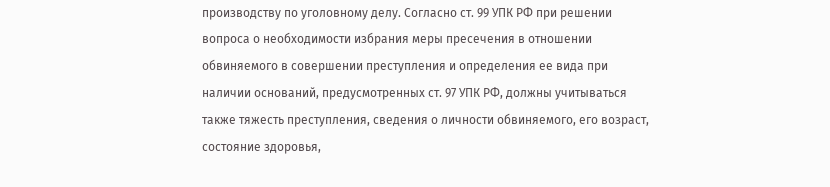производству по уголовному делу. Согласно ст. 99 УПК РФ при решении вопроса о необходимости избрания меры пресечения в отношении обвиняемого в совершении преступления и определения ее вида при наличии оснований, предусмотренных ст. 97 УПК РФ, должны учитываться также тяжесть преступления, сведения о личности обвиняемого, его возраст, состояние здоровья,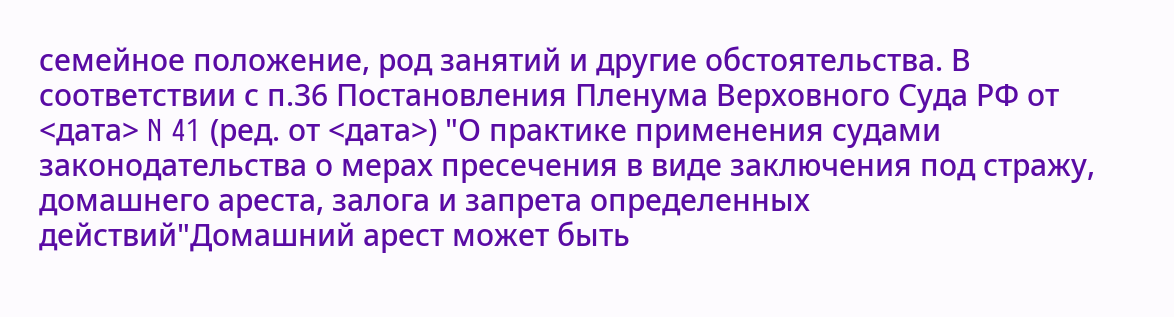семейное положение, род занятий и другие обстоятельства. В соответствии с п.36 Постановления Пленума Верховного Суда РФ от <дата> N 41 (ред. от <дата>) "О практике применения судами законодательства о мерах пресечения в виде заключения под стражу, домашнего ареста, залога и запрета определенных действий"Домашний арест может быть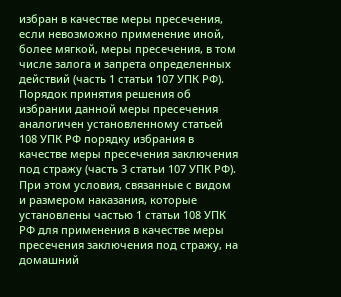избран в качестве меры пресечения, если невозможно применение иной, более мягкой, меры пресечения, в том числе залога и запрета определенных действий (часть 1 статьи 107 УПК РФ). Порядок принятия решения об избрании данной меры пресечения аналогичен установленному статьей 108 УПК РФ порядку избрания в качестве меры пресечения заключения под стражу (часть 3 статьи 107 УПК РФ). При этом условия, связанные с видом и размером наказания, которые установлены частью 1 статьи 108 УПК РФ для применения в качестве меры пресечения заключения под стражу, на домашний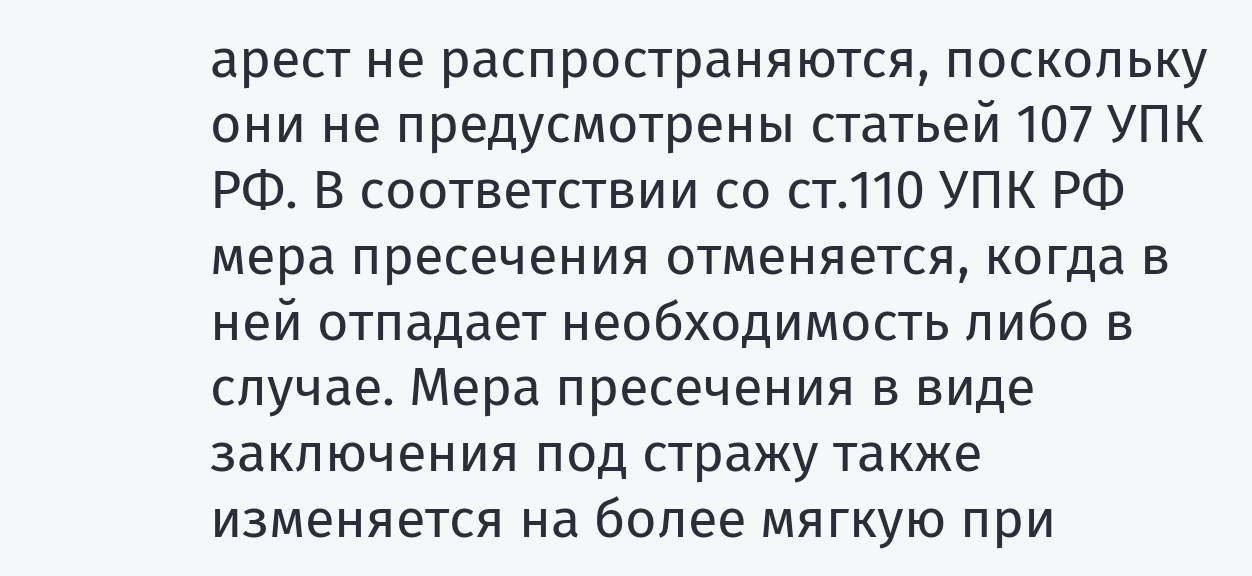арест не распространяются, поскольку они не предусмотрены статьей 107 УПК РФ. В соответствии со ст.110 УПК РФ мера пресечения отменяется, когда в ней отпадает необходимость либо в случае. Мера пресечения в виде заключения под стражу также изменяется на более мягкую при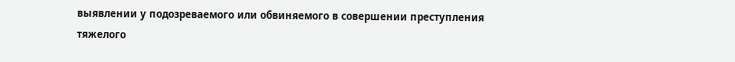выявлении у подозреваемого или обвиняемого в совершении преступления тяжелого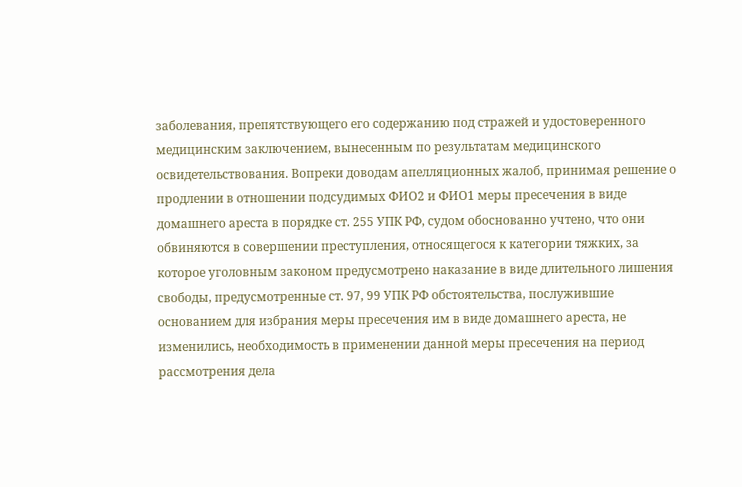заболевания, препятствующего его содержанию под стражей и удостоверенного медицинским заключением, вынесенным по результатам медицинского освидетельствования. Вопреки доводам апелляционных жалоб, принимая решение о продлении в отношении подсудимых ФИО2 и ФИО1 меры пресечения в виде домашнего ареста в порядке ст. 255 УПК РФ, судом обоснованно учтено, что они обвиняются в совершении преступления, относящегося к категории тяжких, за которое уголовным законом предусмотрено наказание в виде длительного лишения свободы, предусмотренные ст. 97, 99 УПК РФ обстоятельства, послужившие основанием для избрания меры пресечения им в виде домашнего ареста, не изменились, необходимость в применении данной меры пресечения на период рассмотрения дела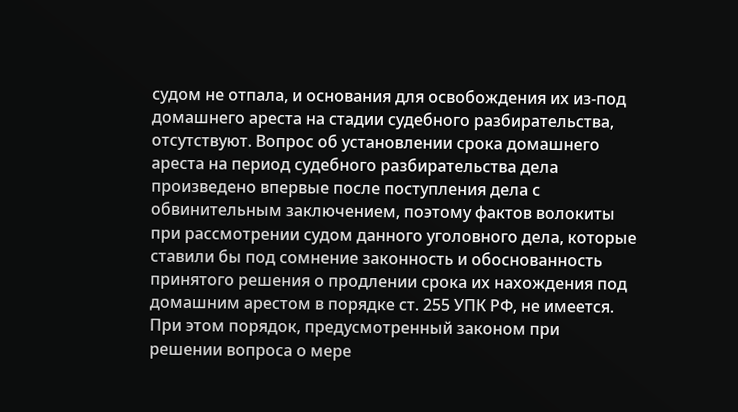судом не отпала, и основания для освобождения их из-под домашнего ареста на стадии судебного разбирательства, отсутствуют. Вопрос об установлении срока домашнего ареста на период судебного разбирательства дела произведено впервые после поступления дела с обвинительным заключением, поэтому фактов волокиты при рассмотрении судом данного уголовного дела, которые ставили бы под сомнение законность и обоснованность принятого решения о продлении срока их нахождения под домашним арестом в порядке ст. 255 УПК РФ, не имеется. При этом порядок, предусмотренный законом при решении вопроса о мере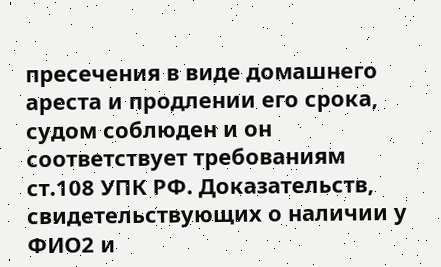пресечения в виде домашнего ареста и продлении его срока, судом соблюден и он соответствует требованиям ст.108 УПК РФ. Доказательств, свидетельствующих о наличии у ФИО2 и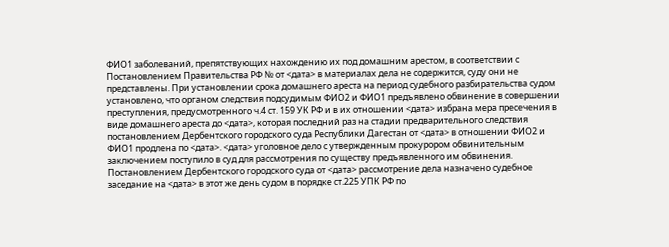ФИО1 заболеваний, препятствующих нахождению их под домашним арестом, в соответствии с Постановлением Правительства РФ № от <дата> в материалах дела не содержится, суду они не представлены. При установлении срока домашнего ареста на период судебного разбирательства судом установлено, что органом следствия подсудимым ФИО2 и ФИО1 предъявлено обвинение в совершении преступления, предусмотренного ч.4 ст. 159 УК РФ и в их отношении <дата> избрана мера пресечения в виде домашнего ареста до <дата>, которая последний раз на стадии предварительного следствия постановлением Дербентского городского суда Республики Дагестан от <дата> в отношении ФИО2 и ФИО1 продлена по <дата>. <дата> уголовное дело с утвержденным прокурором обвинительным заключением поступило в суд для рассмотрения по существу предъявленного им обвинения. Постановлением Дербентского городского суда от <дата> рассмотрение дела назначено судебное заседание на <дата> в этот же день судом в порядке ст.225 УПК РФ по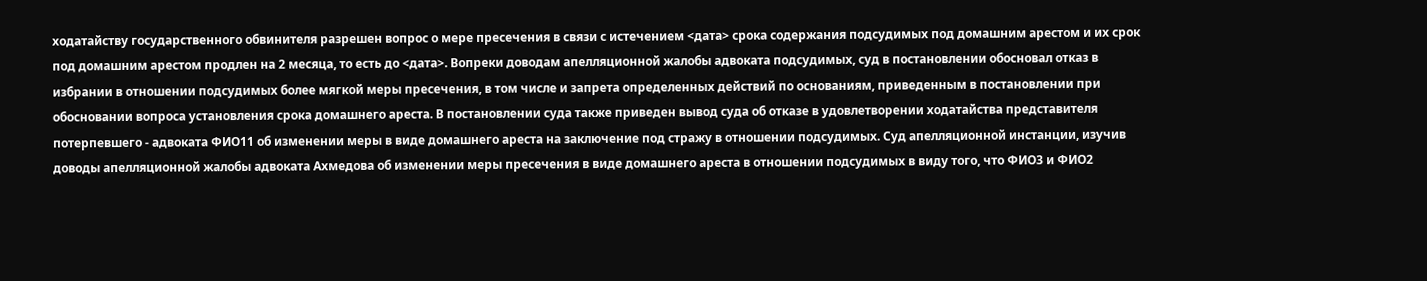ходатайству государственного обвинителя разрешен вопрос о мере пресечения в связи с истечением <дата> срока содержания подсудимых под домашним арестом и их срок под домашним арестом продлен на 2 месяца, то есть до <дата>. Вопреки доводам апелляционной жалобы адвоката подсудимых, суд в постановлении обосновал отказ в избрании в отношении подсудимых более мягкой меры пресечения, в том числе и запрета определенных действий по основаниям, приведенным в постановлении при обосновании вопроса установления срока домашнего ареста. В постановлении суда также приведен вывод суда об отказе в удовлетворении ходатайства представителя потерпевшего - адвоката ФИО11 об изменении меры в виде домашнего ареста на заключение под стражу в отношении подсудимых. Суд апелляционной инстанции, изучив доводы апелляционной жалобы адвоката Ахмедова об изменении меры пресечения в виде домашнего ареста в отношении подсудимых в виду того, что ФИО3 и ФИО2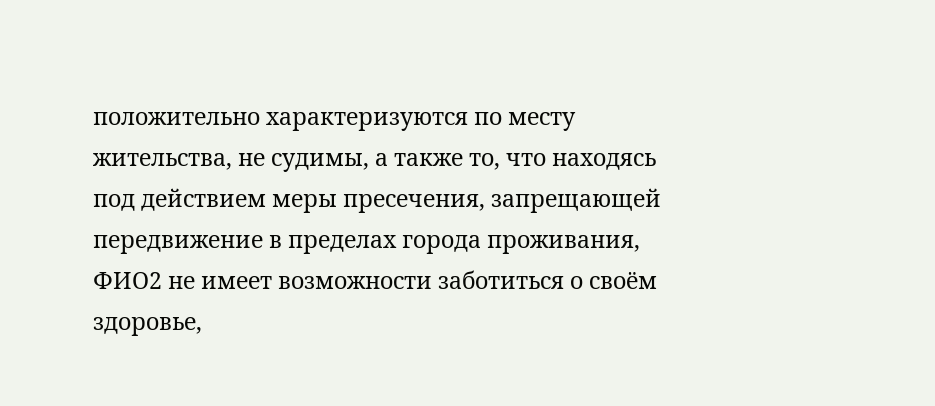положительно характеризуются по месту жительства, не судимы, а также то, что находясь под действием меры пресечения, запрещающей передвижение в пределах города проживания, ФИО2 не имеет возможности заботиться о своём здоровье,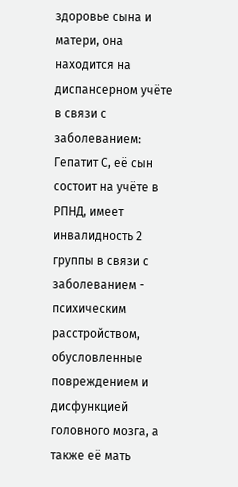здоровье сына и матери, она находится на диспансерном учёте в связи с заболеванием: Гепатит С, её сын состоит на учёте в РПНД, имеет инвалидность 2 группы в связи с заболеванием - психическим расстройством, обусловленные повреждением и дисфункцией головного мозга, а также её мать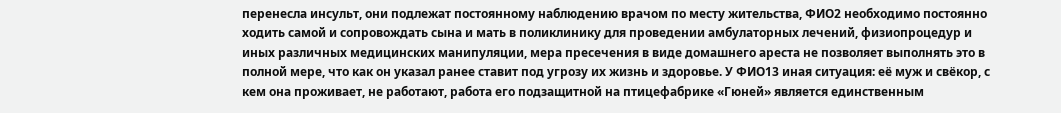перенесла инсульт, они подлежат постоянному наблюдению врачом по месту жительства, ФИО2 необходимо постоянно ходить самой и сопровождать сына и мать в поликлинику для проведении амбулаторных лечений, физиопроцедур и иных различных медицинских манипуляции, мера пресечения в виде домашнего ареста не позволяет выполнять это в полной мере, что как он указал ранее ставит под угрозу их жизнь и здоровье. У ФИО13 иная ситуация: её муж и свёкор, с кем она проживает, не работают, работа его подзащитной на птицефабрике «Гюней» является единственным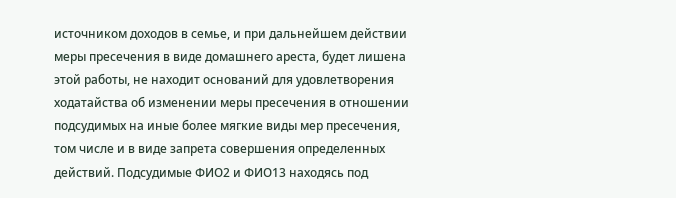источником доходов в семье, и при дальнейшем действии меры пресечения в виде домашнего ареста, будет лишена этой работы, не находит оснований для удовлетворения ходатайства об изменении меры пресечения в отношении подсудимых на иные более мягкие виды мер пресечения, том числе и в виде запрета совершения определенных действий. Подсудимые ФИО2 и ФИО13 находясь под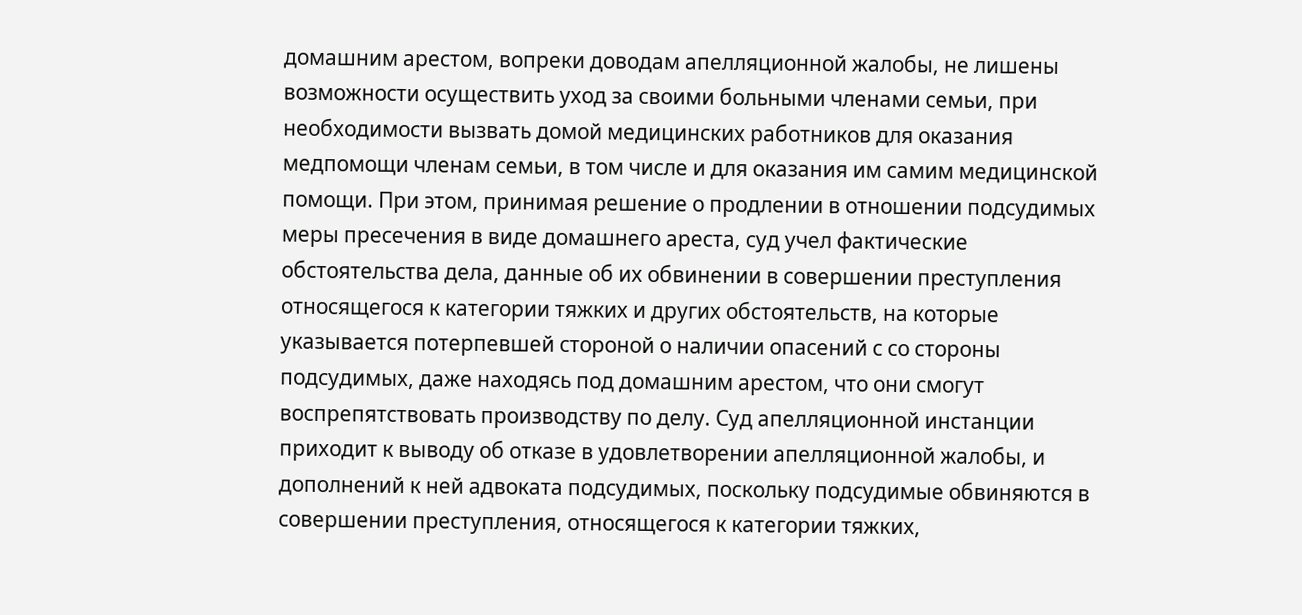домашним арестом, вопреки доводам апелляционной жалобы, не лишены возможности осуществить уход за своими больными членами семьи, при необходимости вызвать домой медицинских работников для оказания медпомощи членам семьи, в том числе и для оказания им самим медицинской помощи. При этом, принимая решение о продлении в отношении подсудимых меры пресечения в виде домашнего ареста, суд учел фактические обстоятельства дела, данные об их обвинении в совершении преступления относящегося к категории тяжких и других обстоятельств, на которые указывается потерпевшей стороной о наличии опасений с со стороны подсудимых, даже находясь под домашним арестом, что они смогут воспрепятствовать производству по делу. Суд апелляционной инстанции приходит к выводу об отказе в удовлетворении апелляционной жалобы, и дополнений к ней адвоката подсудимых, поскольку подсудимые обвиняются в совершении преступления, относящегося к категории тяжких,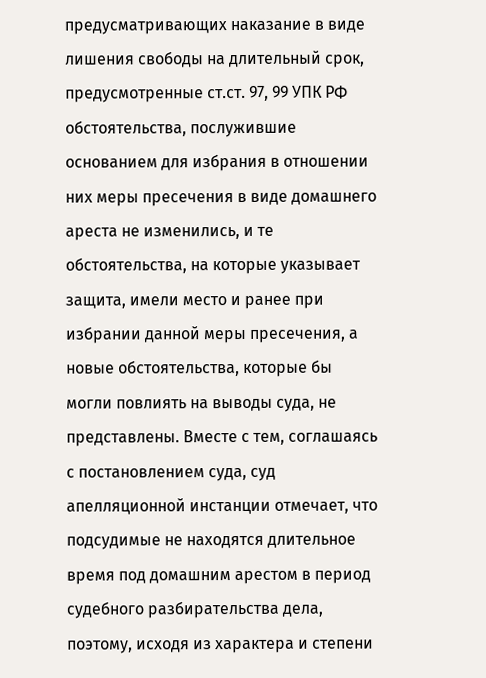предусматривающих наказание в виде лишения свободы на длительный срок, предусмотренные ст.ст. 97, 99 УПК РФ обстоятельства, послужившие основанием для избрания в отношении них меры пресечения в виде домашнего ареста не изменились, и те обстоятельства, на которые указывает защита, имели место и ранее при избрании данной меры пресечения, а новые обстоятельства, которые бы могли повлиять на выводы суда, не представлены. Вместе с тем, соглашаясь с постановлением суда, суд апелляционной инстанции отмечает, что подсудимые не находятся длительное время под домашним арестом в период судебного разбирательства дела, поэтому, исходя из характера и степени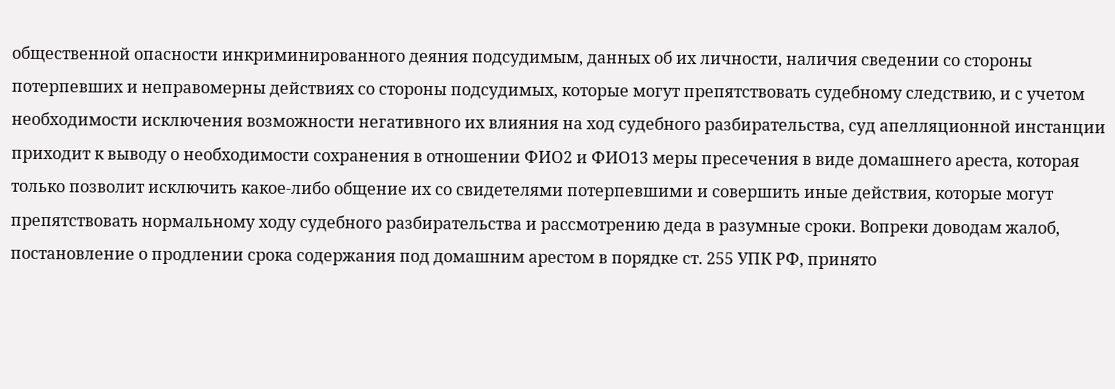общественной опасности инкриминированного деяния подсудимым, данных об их личности, наличия сведении со стороны потерпевших и неправомерны действиях со стороны подсудимых, которые могут препятствовать судебному следствию, и с учетом необходимости исключения возможности негативного их влияния на ход судебного разбирательства, суд апелляционной инстанции приходит к выводу о необходимости сохранения в отношении ФИО2 и ФИО13 меры пресечения в виде домашнего ареста, которая только позволит исключить какое-либо общение их со свидетелями потерпевшими и совершить иные действия, которые могут препятствовать нормальному ходу судебного разбирательства и рассмотрению деда в разумные сроки. Вопреки доводам жалоб, постановление о продлении срока содержания под домашним арестом в порядке ст. 255 УПК РФ, принято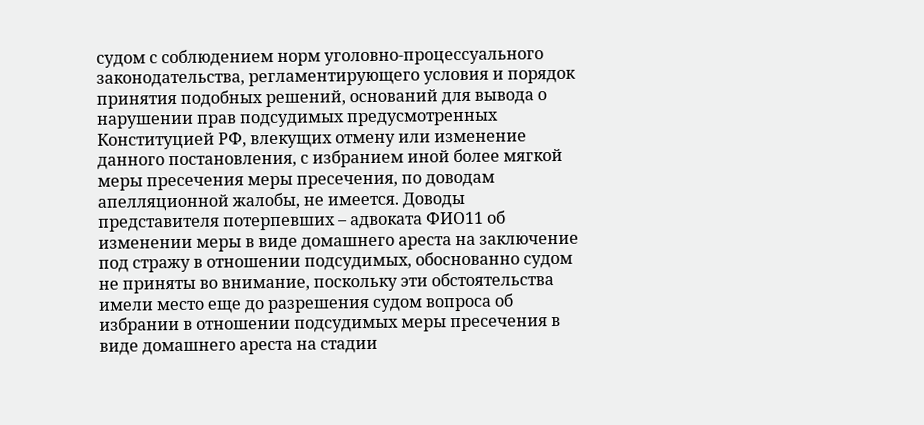судом с соблюдением норм уголовно-процессуального законодательства, регламентирующего условия и порядок принятия подобных решений, оснований для вывода о нарушении прав подсудимых предусмотренных Конституцией РФ, влекущих отмену или изменение данного постановления, с избранием иной более мягкой меры пресечения меры пресечения, по доводам апелляционной жалобы, не имеется. Доводы представителя потерпевших – адвоката ФИО11 об изменении меры в виде домашнего ареста на заключение под стражу в отношении подсудимых, обоснованно судом не приняты во внимание, поскольку эти обстоятельства имели место еще до разрешения судом вопроса об избрании в отношении подсудимых меры пресечения в виде домашнего ареста на стадии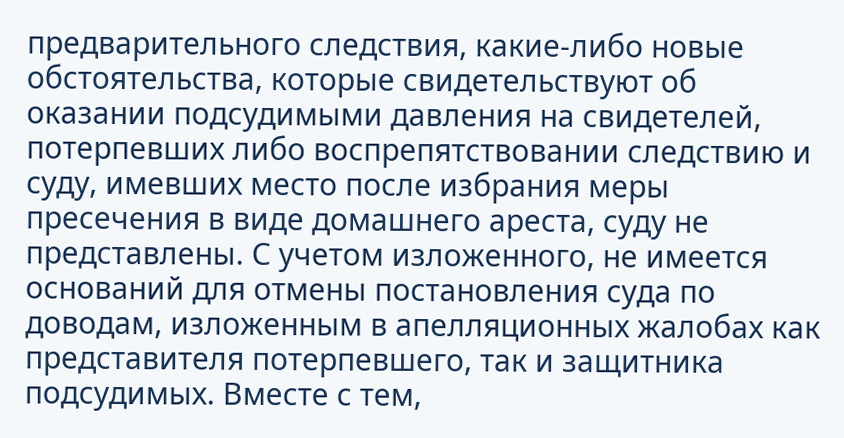предварительного следствия, какие-либо новые обстоятельства, которые свидетельствуют об оказании подсудимыми давления на свидетелей, потерпевших либо воспрепятствовании следствию и суду, имевших место после избрания меры пресечения в виде домашнего ареста, суду не представлены. С учетом изложенного, не имеется оснований для отмены постановления суда по доводам, изложенным в апелляционных жалобах как представителя потерпевшего, так и защитника подсудимых. Вместе с тем,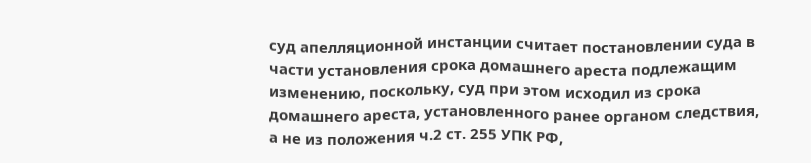суд апелляционной инстанции считает постановлении суда в части установления срока домашнего ареста подлежащим изменению, поскольку, суд при этом исходил из срока домашнего ареста, установленного ранее органом следствия, а не из положения ч.2 ст. 255 УПК РФ,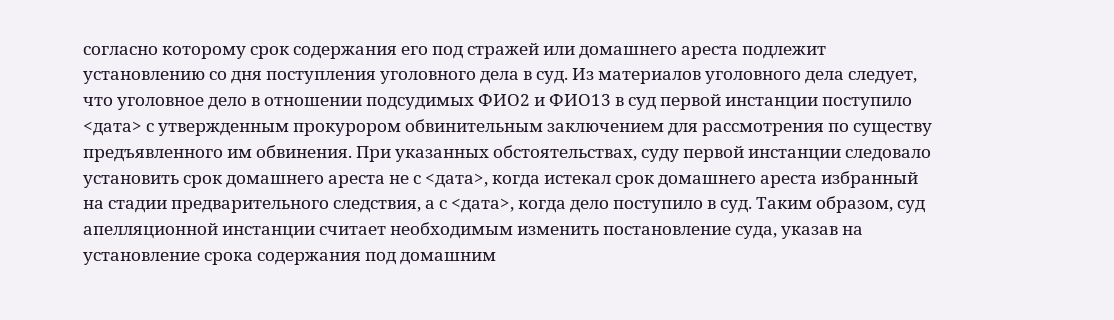согласно которому срок содержания его под стражей или домашнего ареста подлежит установлению со дня поступления уголовного дела в суд. Из материалов уголовного дела следует, что уголовное дело в отношении подсудимых ФИО2 и ФИО13 в суд первой инстанции поступило <дата> с утвержденным прокурором обвинительным заключением для рассмотрения по существу предъявленного им обвинения. При указанных обстоятельствах, суду первой инстанции следовало установить срок домашнего ареста не с <дата>, когда истекал срок домашнего ареста избранный на стадии предварительного следствия, а с <дата>, когда дело поступило в суд. Таким образом, суд апелляционной инстанции считает необходимым изменить постановление суда, указав на установление срока содержания под домашним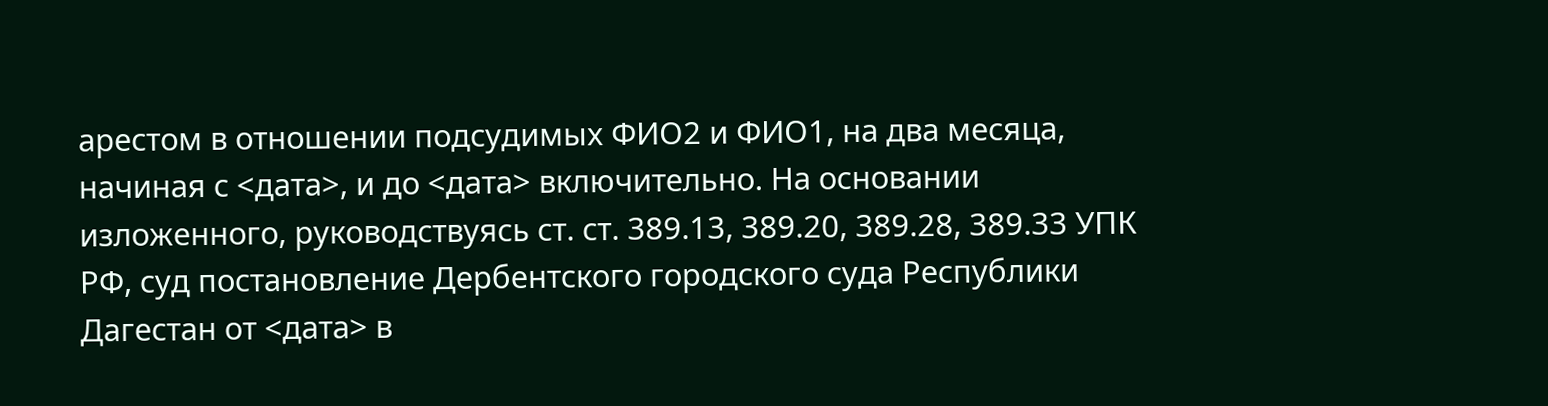арестом в отношении подсудимых ФИО2 и ФИО1, на два месяца, начиная с <дата>, и до <дата> включительно. На основании изложенного, руководствуясь ст. ст. 389.13, 389.20, 389.28, 389.33 УПК РФ, суд постановление Дербентского городского суда Республики Дагестан от <дата> в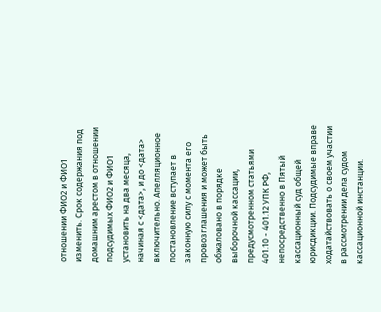отношении ФИО2 и ФИО1 изменить. Срок содержания под домашним арестом в отношении подсудимых ФИО2 и ФИО1 установить на два месяца, начиная с <дата>, и до <дата> включительно. Апелляционное постановление вступает в законную силу с момента его провозглашения и может быть обжаловано в порядке выборочной кассации, предусмотренном статьями 401.10 - 401.12 УПК РФ, непосредственно в Пятый кассационный суд общей юрисдикции. Подсудимые вправе ходатайствовать о своем участии в рассмотрении дела судом кассационной инстанции.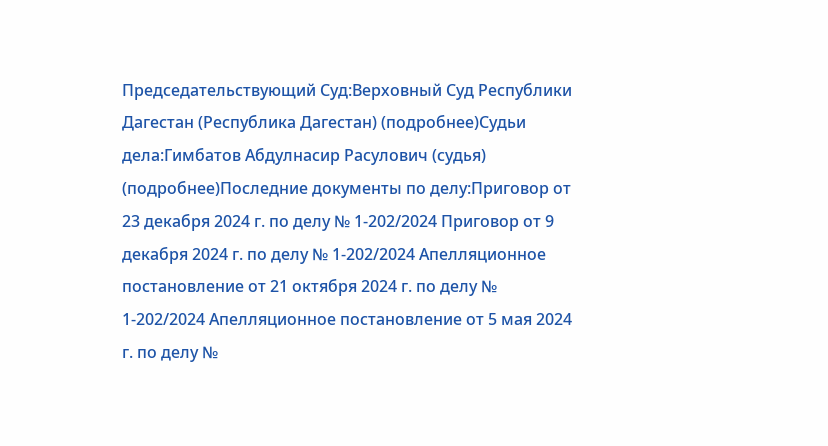Председательствующий Суд:Верховный Суд Республики Дагестан (Республика Дагестан) (подробнее)Судьи дела:Гимбатов Абдулнасир Расулович (судья) (подробнее)Последние документы по делу:Приговор от 23 декабря 2024 г. по делу № 1-202/2024 Приговор от 9 декабря 2024 г. по делу № 1-202/2024 Апелляционное постановление от 21 октября 2024 г. по делу № 1-202/2024 Апелляционное постановление от 5 мая 2024 г. по делу №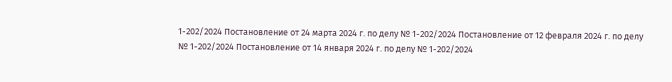1-202/2024 Постановление от 24 марта 2024 г. по делу № 1-202/2024 Постановление от 12 февраля 2024 г. по делу № 1-202/2024 Постановление от 14 января 2024 г. по делу № 1-202/2024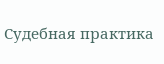Судебная практика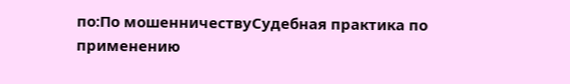по:По мошенничествуСудебная практика по применению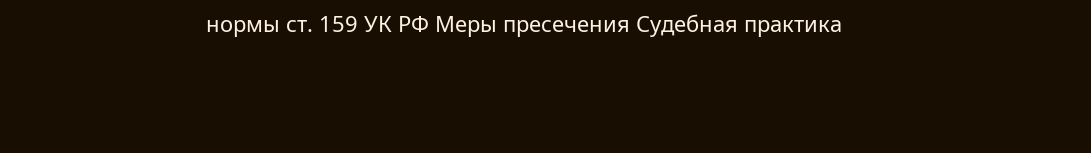нормы ст. 159 УК РФ Меры пресечения Судебная практика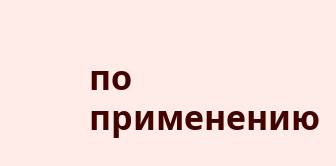по применению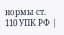нормы ст. 110 УПК РФ |